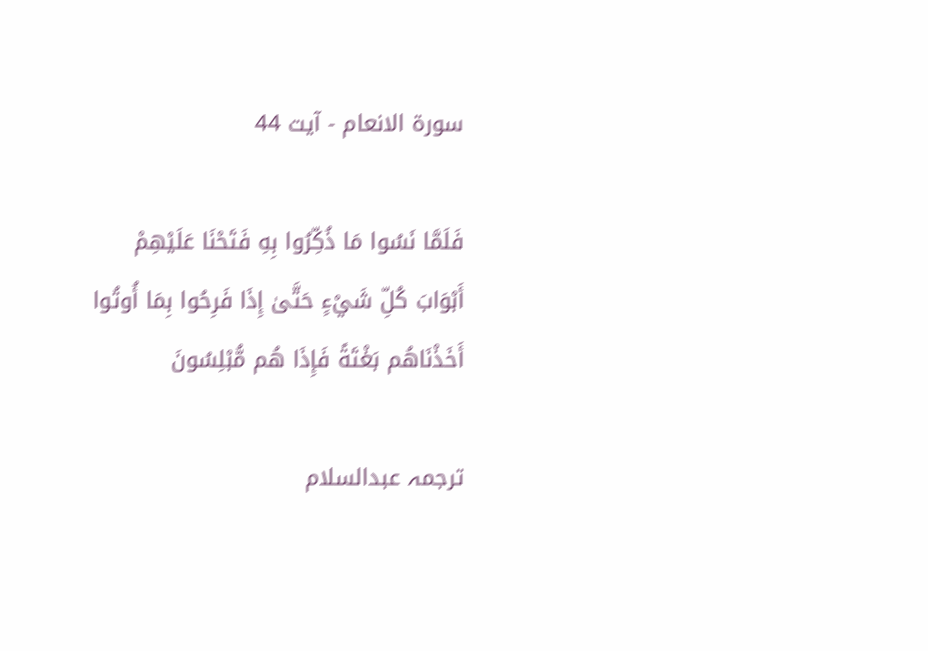سورة الانعام - آیت 44

فَلَمَّا نَسُوا مَا ذُكِّرُوا بِهِ فَتَحْنَا عَلَيْهِمْ أَبْوَابَ كُلِّ شَيْءٍ حَتَّىٰ إِذَا فَرِحُوا بِمَا أُوتُوا أَخَذْنَاهُم بَغْتَةً فَإِذَا هُم مُّبْلِسُونَ

ترجمہ عبدالسلام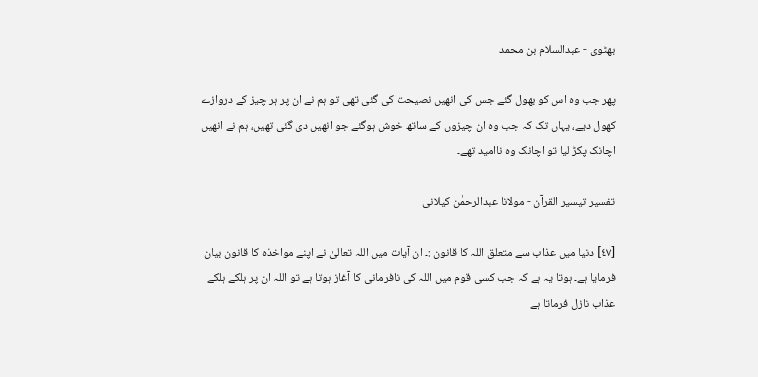بھٹوی - عبدالسلام بن محمد

پھر جب وہ اس کو بھول گئے جس کی انھیں نصیحت کی گئی تھی تو ہم نے ان پر ہر چیز کے دروازے کھول دیے، یہاں تک کہ جب وہ ان چیزوں کے ساتھ خوش ہوگئے جو انھیں دی گئی تھیں، ہم نے انھیں اچانک پکڑ لیا تو اچانک وہ ناامید تھے۔

تفسیر تیسیر القرآن - مولانا عبدالرحمٰن کیلانی

[٤٧] دنیا میں عذاب سے متعلق اللہ کا قانون :۔ ان آیات میں اللہ تعالیٰ نے اپنے مواخذہ کا قانون بیان فرمایا ہے۔ ہوتا یہ ہے کہ جب کسی قوم میں اللہ کی نافرمانی کا آغاز ہوتا ہے تو اللہ ان پر ہلکے ہلکے عذاب نازل فرماتا ہے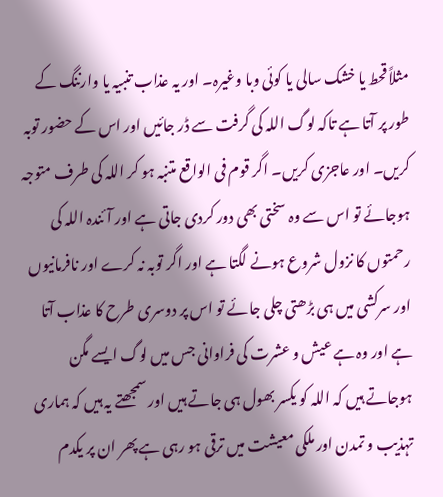مثلاً قحط یا خشک سالی یا کوئی وبا وغیرہ۔ اور یہ عذاب تنبیہ یا وارننگ کے طور پر آتا ہے تاکہ لوگ اللہ کی گرفت سے ڈر جائیں اور اس کے حضور توبہ کریں۔ اور عاجزی کریں۔ اگر قوم فی الواقع متنبہ ہو کر اللہ کی طرف متوجہ ہوجائے تو اس سے وہ سختی بھی دور کردی جاتی ہے اور آئندہ اللہ کی رحمتوں کا نزول شروع ہونے لگتا ہے اور اگر توبہ نہ کرے اور نافرمانیوں اور سرکشی میں ہی بڑھتی چلی جائے تو اس پر دوسری طرح کا عذاب آتا ہے اور وہ ہے عیش و عشرت کی فراوانی جس میں لوگ ایسے مگن ہوجاتے ہیں کہ اللہ کو یکسر بھول ہی جاتے ہیں اور سمجھتے یہ ہیں کہ ہماری تہذیب و تمدن اور ملکی معیشت میں ترقی ہو رہی ہے پھر ان پر یکدم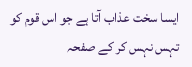ایسا سخت عذاب آتا ہے جو اس قوم کو تہس نہس کر کے صفحہ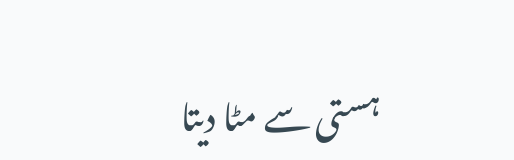ہستی سے مٹا دیتا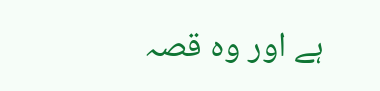ہے اور وہ قصہ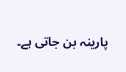پارینہ بن جاتی ہے۔